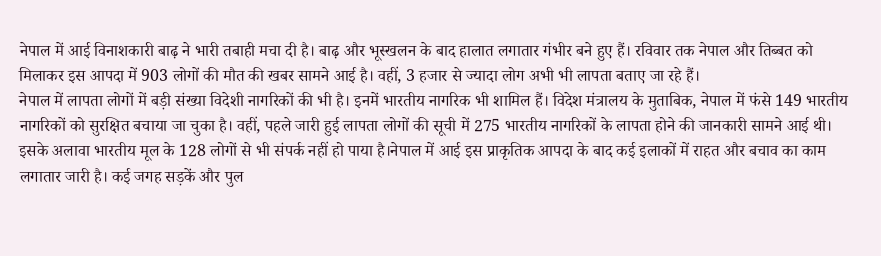नेपाल में आई विनाशकारी बाढ़ ने भारी तबाही मचा दी है। बाढ़ और भूस्खलन के बाद हालात लगातार गंभीर बने हुए हैं। रविवार तक नेपाल और तिब्बत को मिलाकर इस आपदा में 903 लोगों की मौत की खबर सामने आई है। वहीं, 3 हजार से ज्यादा लोग अभी भी लापता बताए जा रहे हैं।
नेपाल में लापता लोगों में बड़ी संख्या विदेशी नागरिकों की भी है। इनमें भारतीय नागरिक भी शामिल हैं। विदेश मंत्रालय के मुताबिक, नेपाल में फंसे 149 भारतीय नागरिकों को सुरक्षित बचाया जा चुका है। वहीं, पहले जारी हुई लापता लोगों की सूची में 275 भारतीय नागरिकों के लापता होने की जानकारी सामने आई थी। इसके अलावा भारतीय मूल के 128 लोगों से भी संपर्क नहीं हो पाया है।नेपाल में आई इस प्राकृतिक आपदा के बाद कई इलाकों में राहत और बचाव का काम लगातार जारी है। कई जगह सड़कें और पुल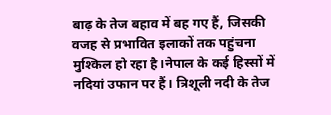बाढ़ के तेज बहाव में बह गए हैं, जिसकी वजह से प्रभावित इलाकों तक पहुंचना मुश्किल हो रहा है।नेपाल के कई हिस्सों में नदियां उफान पर हैं। त्रिशूली नदी के तेज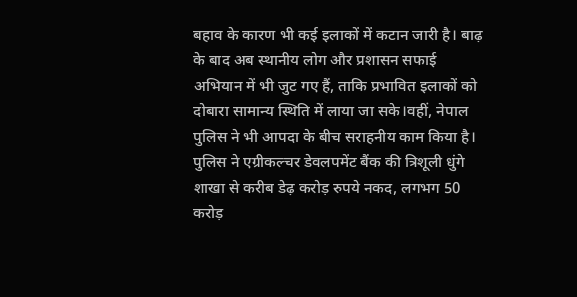बहाव के कारण भी कई इलाकों में कटान जारी है। बाढ़ के बाद अब स्थानीय लोग और प्रशासन सफाई अभियान में भी जुट गए हैं, ताकि प्रभावित इलाकों को दोबारा सामान्य स्थिति में लाया जा सके।वहीं, नेपाल पुलिस ने भी आपदा के बीच सराहनीय काम किया है। पुलिस ने एग्रीकल्चर डेवलपमेंट बैंक की त्रिशूली धुंगे शाखा से करीब डेढ़ करोड़ रुपये नकद, लगभग 50 करोड़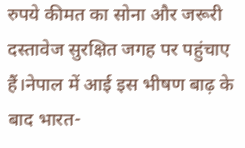रुपये कीमत का सोना और जरूरी दस्तावेज सुरक्षित जगह पर पहुंचाए हैं।नेपाल में आई इस भीषण बाढ़ के बाद भारत-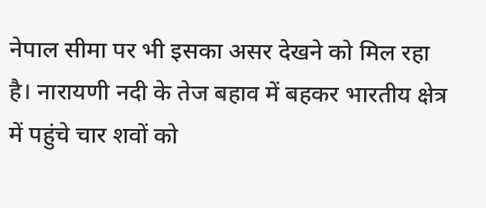नेपाल सीमा पर भी इसका असर देखने को मिल रहा है। नारायणी नदी के तेज बहाव में बहकर भारतीय क्षेत्र में पहुंचे चार शवों को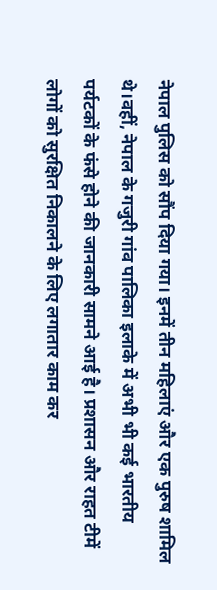नेपाल पुलिस को सौंप दिया गया। इनमें तीन महिलाएं और एक पुरुष शामिल थे।वहीं, नेपाल के गजुरी गांव पालिका इलाके में अभी भी कई भारतीय पर्यटकों के फंसे होने की जानकारी सामने आई है। प्रशासन और राहत टीमें लोगों को सुरक्षित निकालने के लिए लगातार काम कर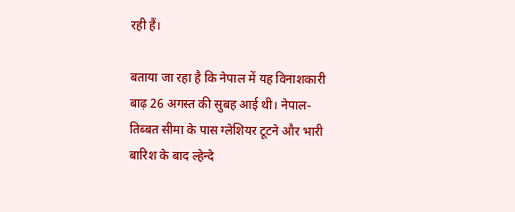रही हैं।

बताया जा रहा है कि नेपाल में यह विनाशकारी बाढ़ 26 अगस्त की सुबह आई थी। नेपाल-तिब्बत सीमा के पास ग्लेशियर टूटने और भारी बारिश के बाद ल्हेन्दे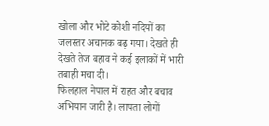खोला और भोटे कोशी नदियों का जलस्तर अचानक बढ़ गया। देखते ही देखते तेज बहाव ने कई इलाकों में भारी तबाही मचा दी।
फिलहाल नेपाल में राहत और बचाव अभियान जारी है। लापता लोगों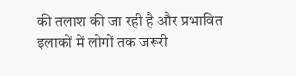की तलाश की जा रही है और प्रभावित इलाकों में लोगों तक जरूरी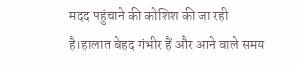मदद पहुंचाने की कोशिश की जा रही है।हालात बेहद गंभीर हैं और आने वाले समय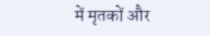में मृतकों और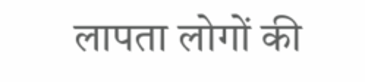लापता लोगों की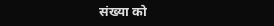संख्या को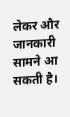लेकर और जानकारी सामने आ सकती है।